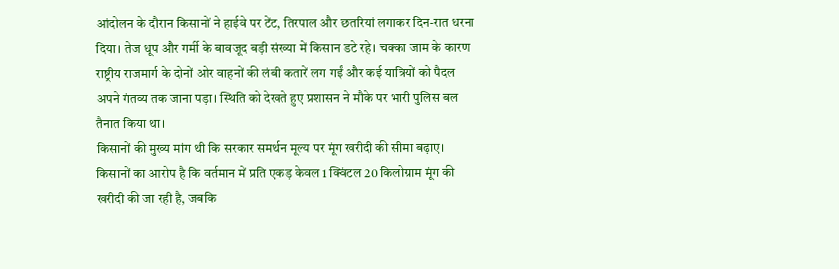आंदोलन के दौरान किसानों ने हाईवे पर टेंट, तिरपाल और छतरियां लगाकर दिन-रात धरना दिया। तेज धूप और गर्मी के बावजूद बड़ी संख्या में किसान डटे रहे। चक्का जाम के कारण राष्ट्रीय राजमार्ग के दोनों ओर वाहनों की लंबी कतारें लग गईं और कई यात्रियों को पैदल अपने गंतव्य तक जाना पड़ा। स्थिति को देखते हुए प्रशासन ने मौके पर भारी पुलिस बल तैनात किया था।
किसानों की मुख्य मांग थी कि सरकार समर्थन मूल्य पर मूंग खरीदी की सीमा बढ़ाए। किसानों का आरोप है कि वर्तमान में प्रति एकड़ केवल 1 क्विंटल 20 किलोग्राम मूंग की खरीदी की जा रही है, जबकि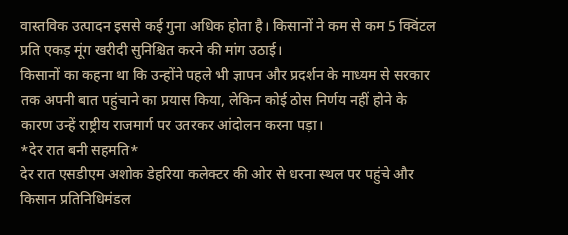वास्तविक उत्पादन इससे कई गुना अधिक होता है। किसानों ने कम से कम 5 क्विंटल प्रति एकड़ मूंग खरीदी सुनिश्चित करने की मांग उठाई।
किसानों का कहना था कि उन्होंने पहले भी ज्ञापन और प्रदर्शन के माध्यम से सरकार तक अपनी बात पहुंचाने का प्रयास किया, लेकिन कोई ठोस निर्णय नहीं होने के कारण उन्हें राष्ट्रीय राजमार्ग पर उतरकर आंदोलन करना पड़ा।
*देर रात बनी सहमति*
देर रात एसडीएम अशोक डेहरिया कलेक्टर की ओर से धरना स्थल पर पहुंचे और किसान प्रतिनिधिमंडल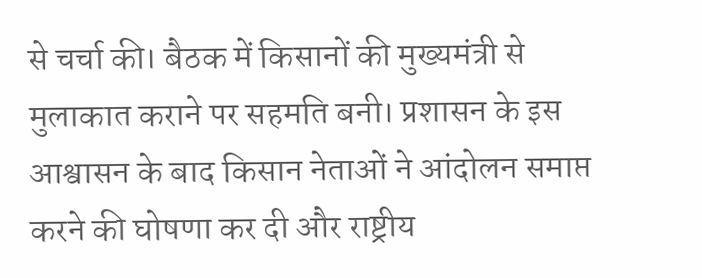से चर्चा की। बैठक में किसानों की मुख्यमंत्री से मुलाकात कराने पर सहमति बनी। प्रशासन के इस आश्वासन के बाद किसान नेताओं ने आंदोलन समाप्त करने की घोषणा कर दी और राष्ट्रीय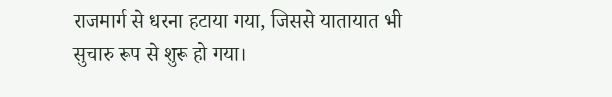राजमार्ग से धरना हटाया गया, जिससे यातायात भी सुचारु रूप से शुरू हो गया।